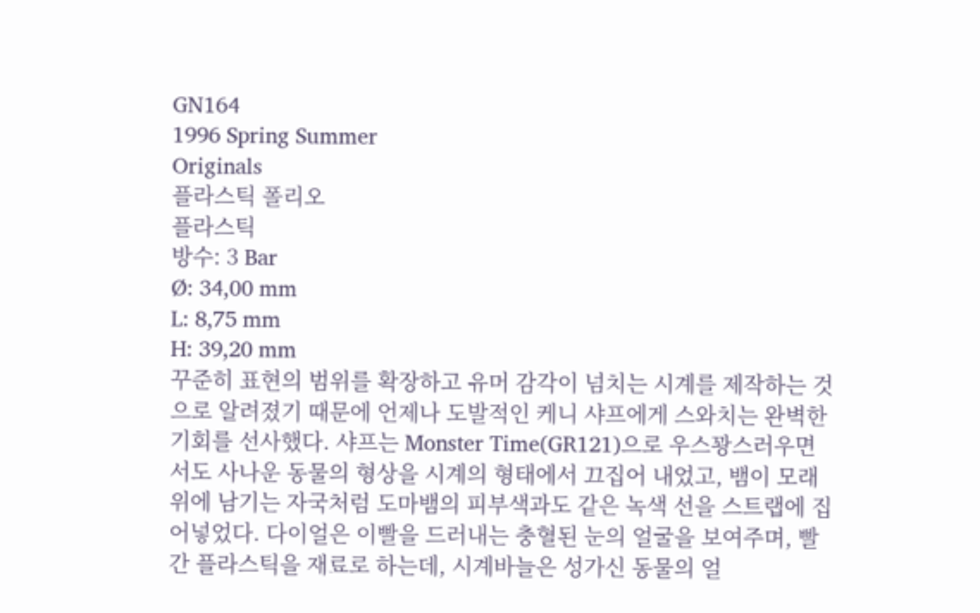GN164
1996 Spring Summer
Originals
플라스틱 폴리오
플라스틱
방수: 3 Bar
Ø: 34,00 mm
L: 8,75 mm
H: 39,20 mm
꾸준히 표현의 범위를 확장하고 유머 감각이 넘치는 시계를 제작하는 것으로 알려졌기 때문에 언제나 도발적인 케니 샤프에게 스와치는 완벽한 기회를 선사했다. 샤프는 Monster Time(GR121)으로 우스꽝스러우면서도 사나운 동물의 형상을 시계의 형태에서 끄집어 내었고, 뱀이 모래 위에 남기는 자국처럼 도마뱀의 피부색과도 같은 녹색 선을 스트랩에 집어넣었다. 다이얼은 이빨을 드러내는 충혈된 눈의 얼굴을 보여주며, 빨간 플라스틱을 재료로 하는데, 시계바늘은 성가신 동물의 얼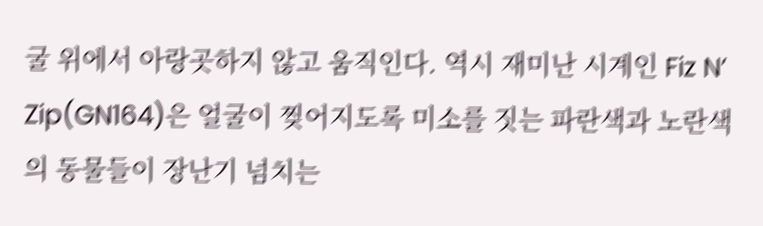굴 위에서 아랑곳하지 않고 움직인다. 역시 재미난 시계인 Fiz N’ Zip(GN164)은 얼굴이 찢어지도록 미소를 짓는 파란색과 노란색의 동물들이 장난기 넘치는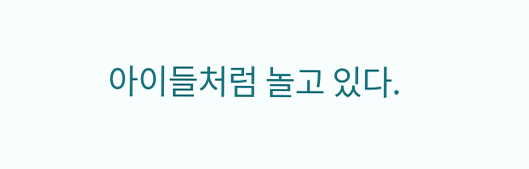아이들처럼 놀고 있다.